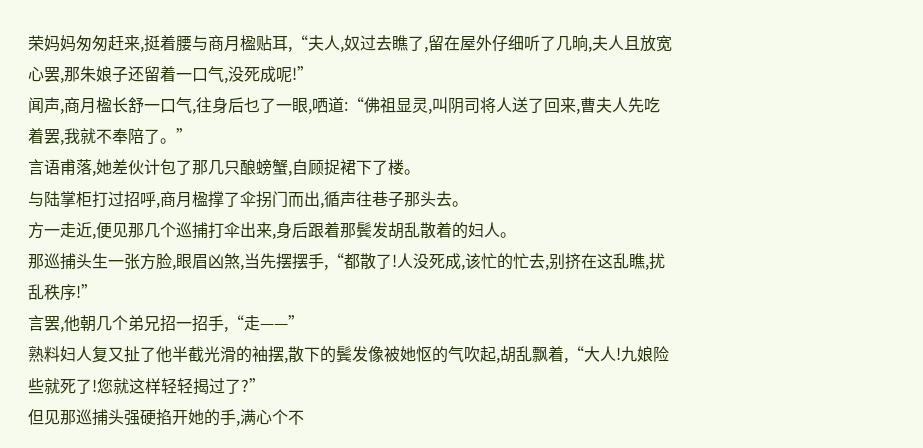荣妈妈匆匆赶来,挺着腰与商月楹贴耳,“夫人,奴过去瞧了,留在屋外仔细听了几晌,夫人且放宽心罢,那朱娘子还留着一口气,没死成呢!”
闻声,商月楹长舒一口气,往身后乜了一眼,哂道:“佛祖显灵,叫阴司将人送了回来,曹夫人先吃着罢,我就不奉陪了。”
言语甫落,她差伙计包了那几只酿螃蟹,自顾捉裙下了楼。
与陆掌柜打过招呼,商月楹撑了伞拐门而出,循声往巷子那头去。
方一走近,便见那几个巡捕打伞出来,身后跟着那鬓发胡乱散着的妇人。
那巡捕头生一张方脸,眼眉凶煞,当先摆摆手,“都散了!人没死成,该忙的忙去,别挤在这乱瞧,扰乱秩序!”
言罢,他朝几个弟兄招一招手,“走——”
熟料妇人复又扯了他半截光滑的袖摆,散下的鬓发像被她怄的气吹起,胡乱飘着,“大人!九娘险些就死了!您就这样轻轻揭过了?”
但见那巡捕头强硬掐开她的手,满心个不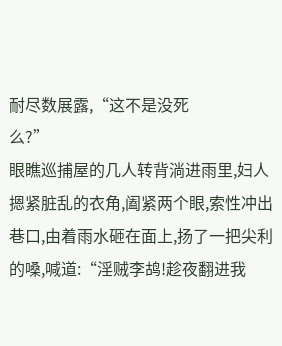耐尽数展露,“这不是没死
么?”
眼瞧巡捕屋的几人转背淌进雨里,妇人摁紧脏乱的衣角,阖紧两个眼,索性冲出巷口,由着雨水砸在面上,扬了一把尖利的嗓,喊道:“淫贼李鸪!趁夜翻进我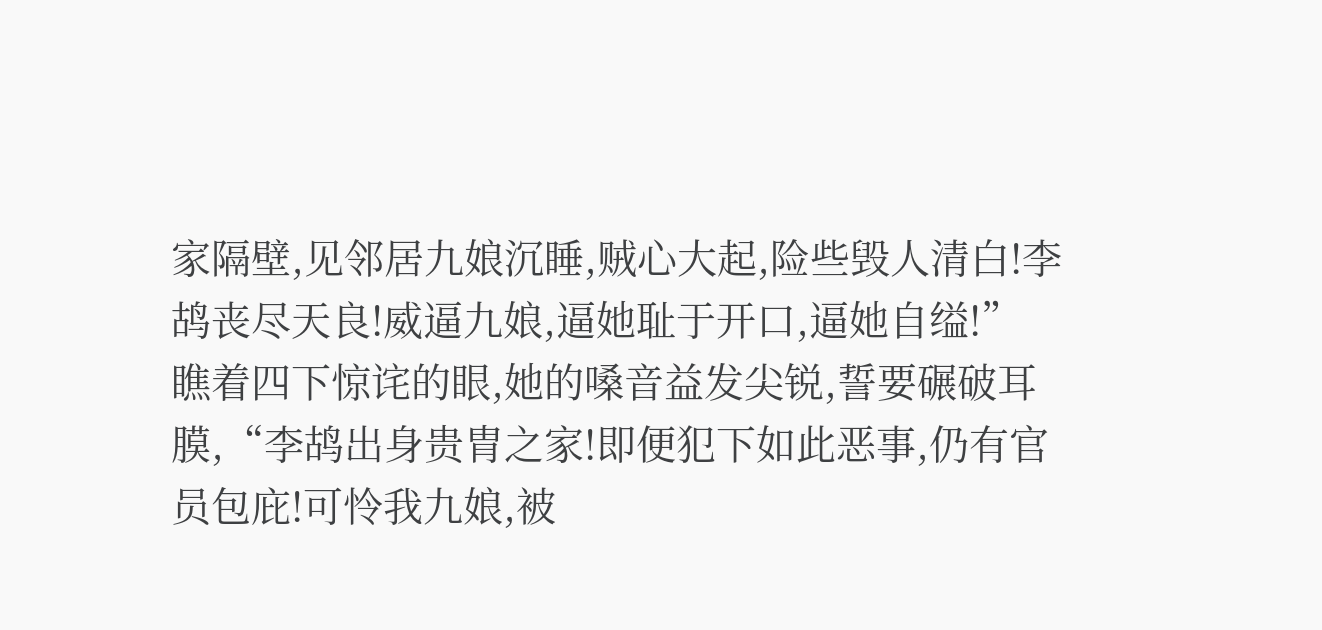家隔壁,见邻居九娘沉睡,贼心大起,险些毁人清白!李鸪丧尽天良!威逼九娘,逼她耻于开口,逼她自缢!”
瞧着四下惊诧的眼,她的嗓音益发尖锐,誓要碾破耳膜,“李鸪出身贵胄之家!即便犯下如此恶事,仍有官员包庇!可怜我九娘,被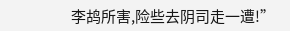李鸪所害,险些去阴司走一遭!”